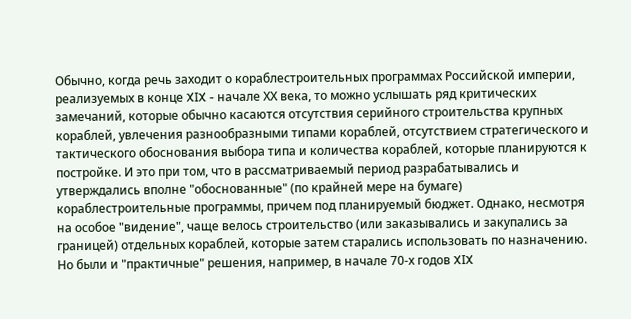Обычно, когда речь заходит о кораблестроительных программах Российской империи, реализуемых в конце XIX - начале ХХ века, то можно услышать ряд критических замечаний, которые обычно касаются отсутствия серийного строительства крупных кораблей, увлечения разнообразными типами кораблей, отсутствием стратегического и тактического обоснования выбора типа и количества кораблей, которые планируются к постройке. И это при том, что в рассматриваемый период разрабатывались и утверждались вполне "обоснованные" (по крайней мере на бумаге) кораблестроительные программы, причем под планируемый бюджет. Однако, несмотря на особое "видение", чаще велось строительство (или заказывались и закупались за границей) отдельных кораблей, которые затем старались использовать по назначению.
Но были и "практичные" решения, например, в начале 70-х годов XIX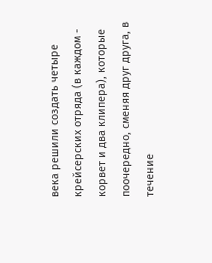века решили создать четыре крейсерских отряда (в каждом - корвет и два клипера), которые поочередно, сменяя друг друга, в течение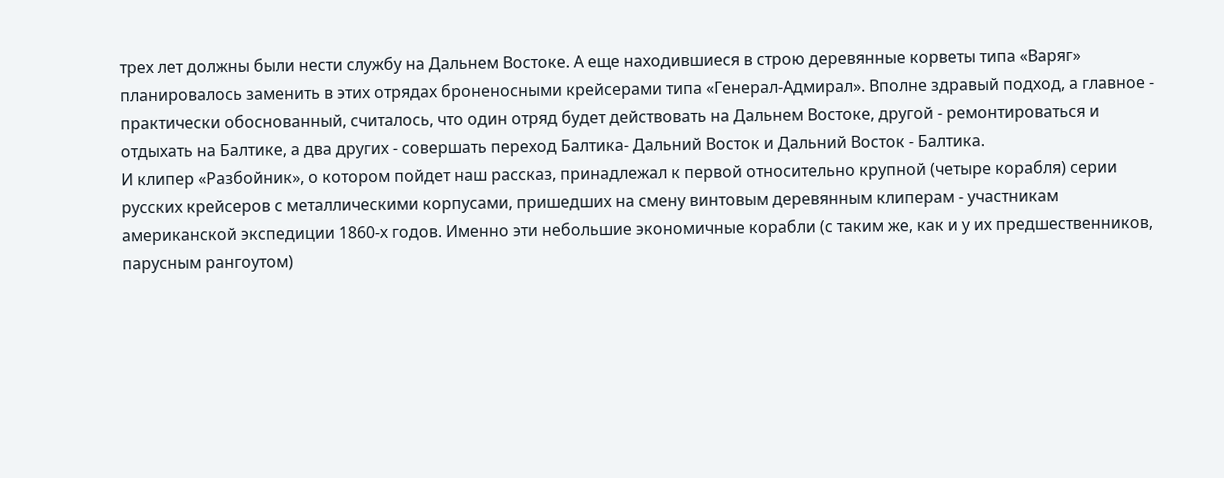трех лет должны были нести службу на Дальнем Востоке. А еще находившиеся в строю деревянные корветы типа «Варяг» планировалось заменить в этих отрядах броненосными крейсерами типа «Генерал-Адмирал». Вполне здравый подход, а главное - практически обоснованный, считалось, что один отряд будет действовать на Дальнем Востоке, другой - ремонтироваться и отдыхать на Балтике, а два других - совершать переход Балтика- Дальний Восток и Дальний Восток - Балтика.
И клипер «Разбойник», о котором пойдет наш рассказ, принадлежал к первой относительно крупной (четыре корабля) серии русских крейсеров с металлическими корпусами, пришедших на смену винтовым деревянным клиперам - участникам американской экспедиции 1860-х годов. Именно эти небольшие экономичные корабли (с таким же, как и у их предшественников, парусным рангоутом)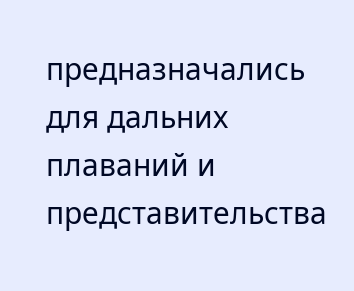предназначались для дальних плаваний и представительства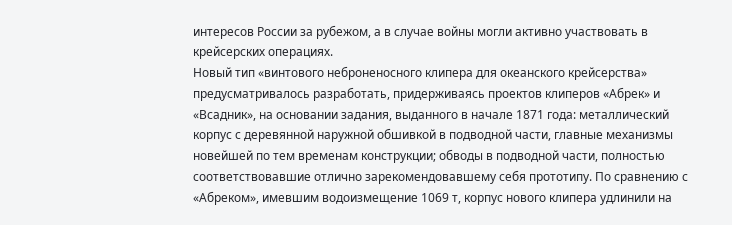интересов России за рубежом, а в случае войны могли активно участвовать в крейсерских операциях.
Новый тип «винтового неброненосного клипера для океанского крейсерства» предусматривалось разработать, придерживаясь проектов клиперов «Абрек» и «Всадник», на основании задания, выданного в начале 1871 года: металлический корпус с деревянной наружной обшивкой в подводной части, главные механизмы новейшей по тем временам конструкции; обводы в подводной части, полностью соответствовавшие отлично зарекомендовавшему себя прототипу. По сравнению с «Абреком», имевшим водоизмещение 1069 т, корпус нового клипера удлинили на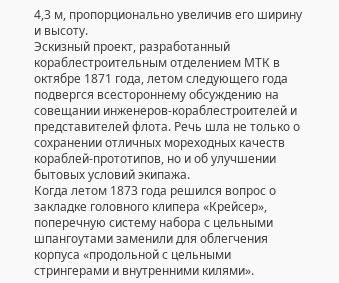4,3 м, пропорционально увеличив его ширину и высоту.
Эскизный проект, разработанный кораблестроительным отделением МТК в октябре 1871 года, летом следующего года подвергся всестороннему обсуждению на совещании инженеров-кораблестроителей и представителей флота. Речь шла не только о сохранении отличных мореходных качеств кораблей-прототипов, но и об улучшении бытовых условий экипажа.
Когда летом 1873 года решился вопрос о закладке головного клипера «Крейсер», поперечную систему набора с цельными шпангоутами заменили для облегчения корпуса «продольной с цельными стрингерами и внутренними килями».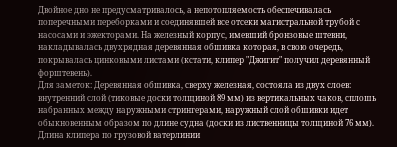Двойное дно не предусматривалось, а непотопляемость обеспечивалась поперечными переборками и соединявшей все отсеки магистральной трубой с насосами и эжекторами. На железный корпус, имевший бронзовые штевни, накладывалась двухрядная деревянная обшивка которая, в свою очередь, покрывалась цинковыми листами (кстати, клипер "Джигит" получил деревянный форштевень).
Для заметок: Деревянная обшивка, сверху железная, состояла из двух слоев: внутренний слой (тиковые доски толщиной 89 мм) из вертикальных чаков, сплошь набранных между наружными стрингерами, наружный слой обшивки идет обыкновенным образом по длине судна (доски из лиственницы толщиной 76 мм).
Длина клипера по грузовой ватерлинии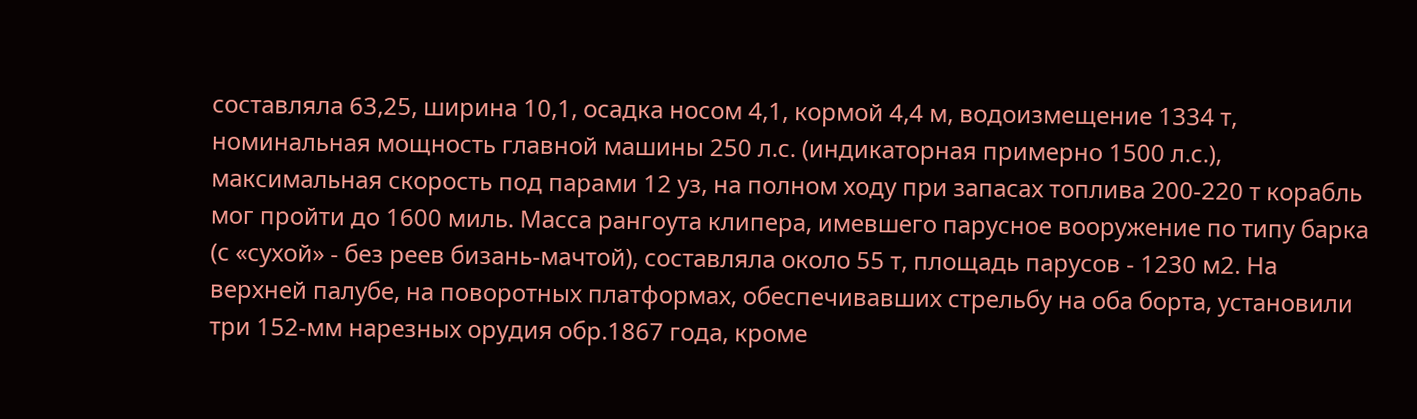составляла 63,25, ширина 10,1, осадка носом 4,1, кормой 4,4 м, водоизмещение 1334 т, номинальная мощность главной машины 250 л.с. (индикаторная примерно 1500 л.с.), максимальная скорость под парами 12 уз, на полном ходу при запасах топлива 200-220 т корабль мог пройти до 1600 миль. Масса рангоута клипера, имевшего парусное вооружение по типу барка (с «сухой» - без реев бизань-мачтой), составляла около 55 т, площадь парусов - 1230 м2. На верхней палубе, на поворотных платформах, обеспечивавших стрельбу на оба борта, установили три 152-мм нарезных орудия обр.1867 года, кроме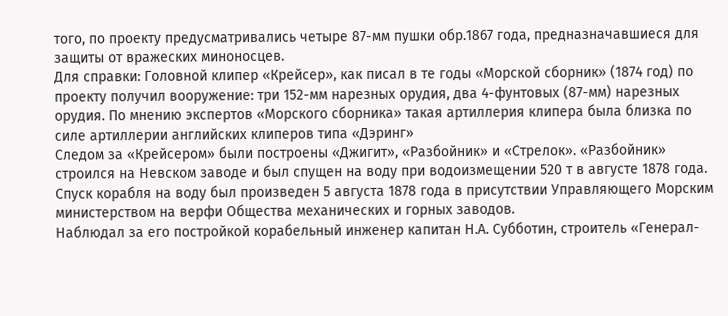того, по проекту предусматривались четыре 87-мм пушки обр.1867 года, предназначавшиеся для защиты от вражеских миноносцев.
Для справки: Головной клипер «Крейсер», как писал в те годы «Морской сборник» (1874 год) по проекту получил вооружение: три 152-мм нарезных орудия, два 4-фунтовых (87-мм) нарезных орудия. По мнению экспертов «Морского сборника» такая артиллерия клипера была близка по силе артиллерии английских клиперов типа «Дэринг»
Следом за «Крейсером» были построены «Джигит», «Разбойник» и «Стрелок». «Разбойник» строился на Невском заводе и был спущен на воду при водоизмещении 520 т в августе 1878 года. Спуск корабля на воду был произведен 5 августа 1878 года в присутствии Управляющего Морским министерством на верфи Общества механических и горных заводов.
Наблюдал за его постройкой корабельный инженер капитан Н.А. Субботин, строитель «Генерал-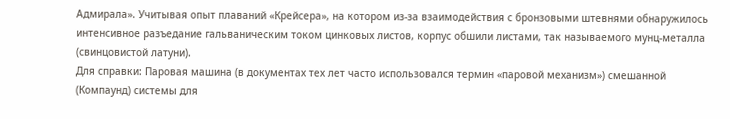Адмирала». Учитывая опыт плаваний «Крейсера», на котором из-за взаимодействия с бронзовыми штевнями обнаружилось интенсивное разъедание гальваническим током цинковых листов, корпус обшили листами, так называемого мунц-металла (свинцовистой латуни).
Для справки: Паровая машина (в документах тех лет часто использовался термин «паровой механизм») смешанной (Компаунд) системы для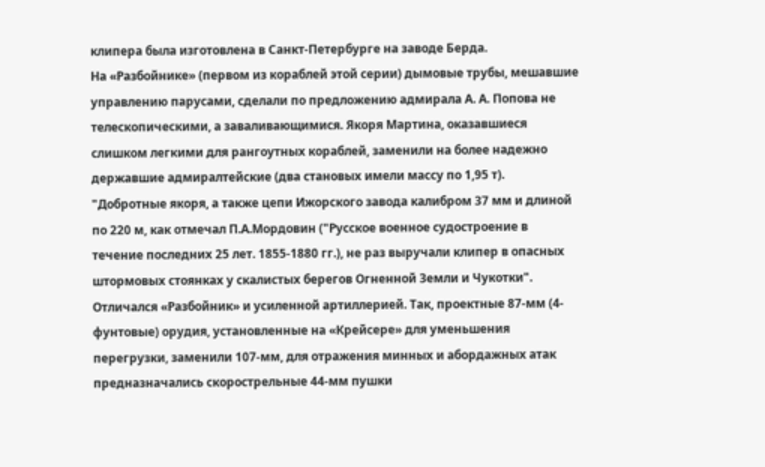клипера была изготовлена в Санкт-Петербурге на заводе Берда.
На «Разбойнике» (первом из кораблей этой серии) дымовые трубы, мешавшие управлению парусами, сделали по предложению адмирала А. А. Попова не телескопическими, а заваливающимися. Якоря Мартина, оказавшиеся слишком легкими для рангоутных кораблей, заменили на более надежно державшие адмиралтейские (два становых имели массу по 1,95 т).
"Добротные якоря, а также цепи Ижорского завода калибром 37 мм и длиной по 220 м, как отмечал П.А.Мордовин ("Русское военное судостроение в течение последних 25 лет. 1855-1880 гг.), не раз выручали клипер в опасных штормовых стоянках у скалистых берегов Огненной Земли и Чукотки".
Отличался «Разбойник» и усиленной артиллерией. Так, проектные 87-мм (4-фунтовые) орудия, установленные на «Крейсере» для уменьшения перегрузки, заменили 107-мм, для отражения минных и абордажных атак предназначались скорострельные 44-мм пушки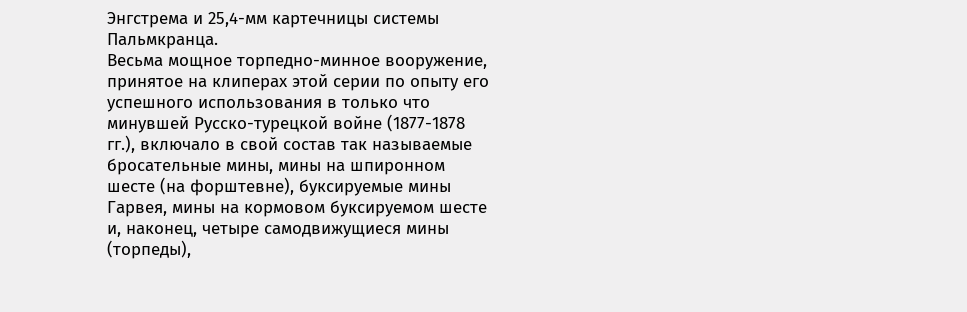Энгстрема и 25,4-мм картечницы системы Пальмкранца.
Весьма мощное торпедно-минное вооружение, принятое на клиперах этой серии по опыту его успешного использования в только что минувшей Русско-турецкой войне (1877-1878 гг.), включало в свой состав так называемые бросательные мины, мины на шпиронном шесте (на форштевне), буксируемые мины Гарвея, мины на кормовом буксируемом шесте и, наконец, четыре самодвижущиеся мины (торпеды),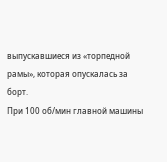выпускавшиеся из «торпедной рамы», которая опускалась за борт.
При 100 об/мин главной машины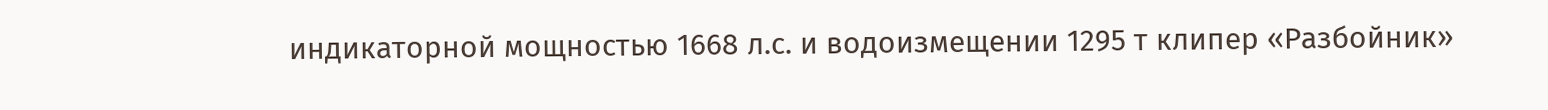индикаторной мощностью 1668 л.с. и водоизмещении 1295 т клипер «Разбойник»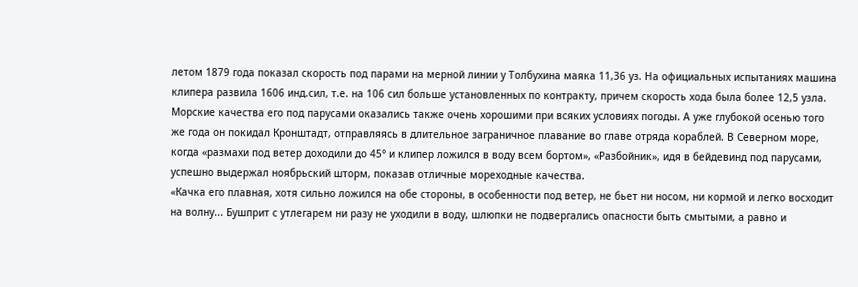летом 1879 года показал скорость под парами на мерной линии у Толбухина маяка 11,36 уз. На официальных испытаниях машина клипера развила 1606 инд.сил, т.е. на 106 сил больше установленных по контракту, причем скорость хода была более 12,5 узла. Морские качества его под парусами оказались также очень хорошими при всяких условиях погоды. А уже глубокой осенью того же года он покидал Кронштадт, отправляясь в длительное заграничное плавание во главе отряда кораблей. В Северном море, когда «размахи под ветер доходили до 45° и клипер ложился в воду всем бортом», «Разбойник», идя в бейдевинд под парусами, успешно выдержал ноябрьский шторм, показав отличные мореходные качества.
«Качка его плавная, хотя сильно ложился на обе стороны, в особенности под ветер, не бьет ни носом, ни кормой и легко восходит на волну... Бушприт с утлегарем ни разу не уходили в воду, шлюпки не подвергались опасности быть смытыми, а равно и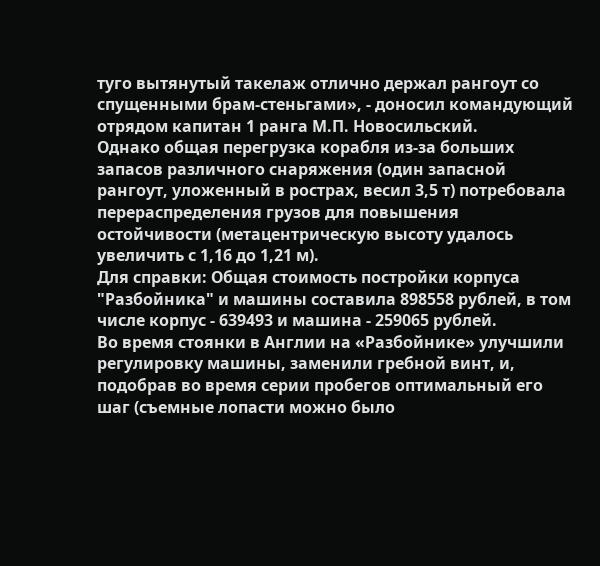туго вытянутый такелаж отлично держал рангоут со спущенными брам-стеньгами», - доносил командующий отрядом капитан 1 ранга М.П. Новосильский.
Однако общая перегрузка корабля из-за больших запасов различного снаряжения (один запасной рангоут, уложенный в рострах, весил 3,5 т) потребовала перераспределения грузов для повышения остойчивости (метацентрическую высоту удалось увеличить с 1,16 до 1,21 м).
Для справки: Общая стоимость постройки корпуса "Разбойника" и машины составила 898558 рублей, в том числе корпус - 639493 и машина - 259065 рублей.
Во время стоянки в Англии на «Разбойнике» улучшили регулировку машины, заменили гребной винт, и, подобрав во время серии пробегов оптимальный его шаг (съемные лопасти можно было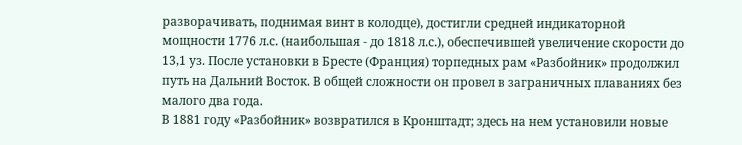разворачивать, поднимая винт в колодце), достигли средней индикаторной мощности 1776 л.с. (наибольшая - до 1818 л.с.), обеспечившей увеличение скорости до 13,1 уз. После установки в Бресте (Франция) торпедных рам «Разбойник» продолжил путь на Дальний Восток. В общей сложности он провел в заграничных плаваниях без малого два года.
В 1881 году «Разбойник» возвратился в Кронштадт; здесь на нем установили новые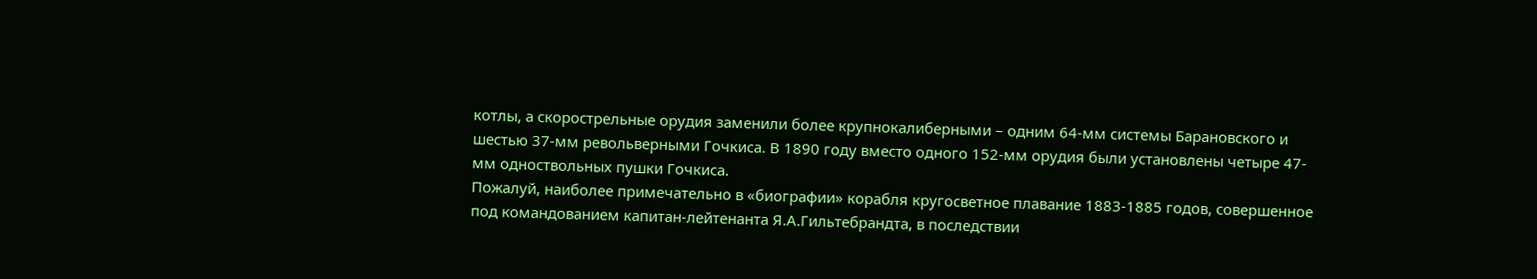котлы, а скорострельные орудия заменили более крупнокалиберными – одним 64-мм системы Барановского и шестью 37-мм револьверными Гочкиса. В 1890 году вместо одного 152-мм орудия были установлены четыре 47-мм одноствольных пушки Гочкиса.
Пожалуй, наиболее примечательно в «биографии» корабля кругосветное плавание 1883-1885 годов, совершенное под командованием капитан-лейтенанта Я.А.Гильтебрандта, в последствии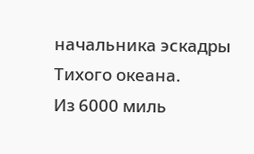начальника эскадры Тихого океана.
Из 6000 миль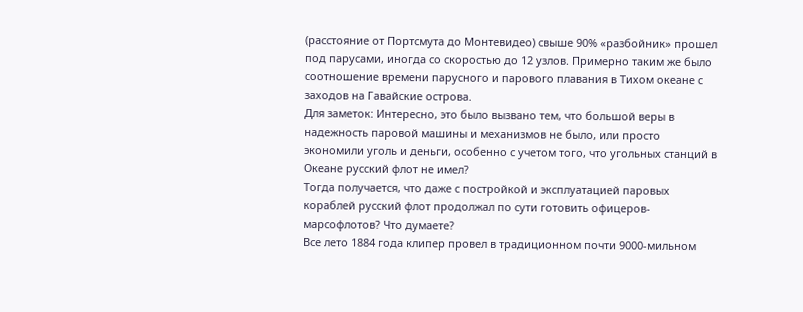(расстояние от Портсмута до Монтевидео) свыше 90% «разбойник» прошел под парусами, иногда со скоростью до 12 узлов. Примерно таким же было соотношение времени парусного и парового плавания в Тихом океане с заходов на Гавайские острова.
Для заметок: Интересно, это было вызвано тем, что большой веры в надежность паровой машины и механизмов не было, или просто экономили уголь и деньги, особенно с учетом того, что угольных станций в Океане русский флот не имел?
Тогда получается, что даже с постройкой и эксплуатацией паровых кораблей русский флот продолжал по сути готовить офицеров-марсофлотов? Что думаете?
Все лето 1884 года клипер провел в традиционном почти 9000-мильном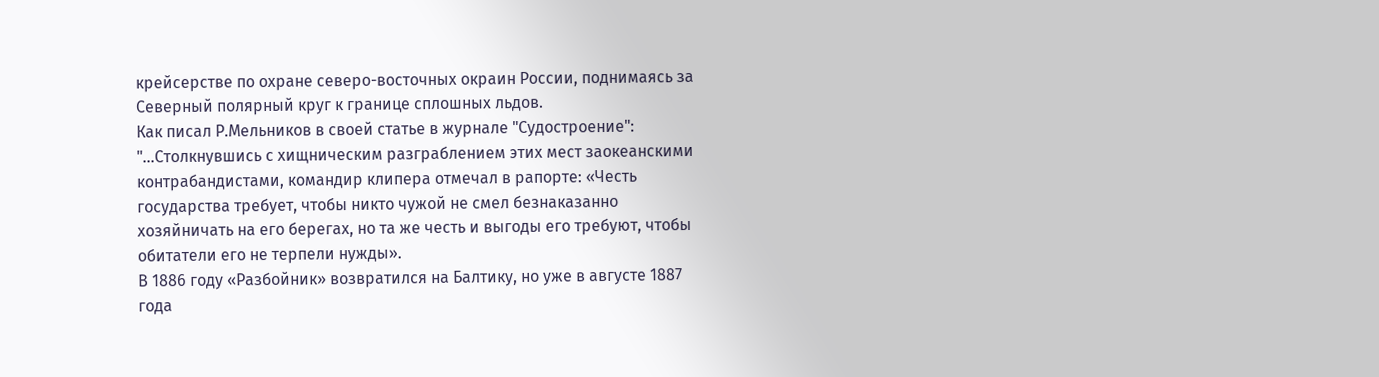крейсерстве по охране северо-восточных окраин России, поднимаясь за Северный полярный круг к границе сплошных льдов.
Как писал Р.Мельников в своей статье в журнале "Судостроение": "...Столкнувшись с хищническим разграблением этих мест заокеанскими контрабандистами, командир клипера отмечал в рапорте: «Честь государства требует, чтобы никто чужой не смел безнаказанно хозяйничать на его берегах, но та же честь и выгоды его требуют, чтобы обитатели его не терпели нужды».
В 1886 году «Разбойник» возвратился на Балтику, но уже в августе 1887 года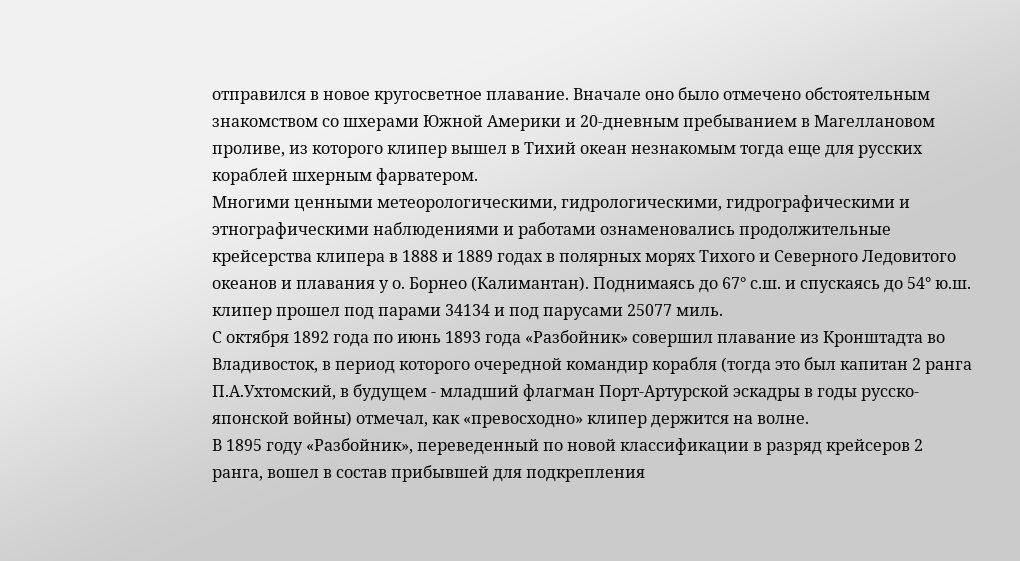отправился в новое кругосветное плавание. Вначале оно было отмечено обстоятельным знакомством со шхерами Южной Америки и 20-дневным пребыванием в Магеллановом проливе, из которого клипер вышел в Тихий океан незнакомым тогда еще для русских кораблей шхерным фарватером.
Многими ценными метеорологическими, гидрологическими, гидрографическими и этнографическими наблюдениями и работами ознаменовались продолжительные крейсерства клипера в 1888 и 1889 годах в полярных морях Тихого и Северного Ледовитого океанов и плавания у о. Борнео (Калимантан). Поднимаясь до 67° с.ш. и спускаясь до 54° ю.ш. клипер прошел под парами 34134 и под парусами 25077 миль.
С октября 1892 года по июнь 1893 года «Разбойник» совершил плавание из Кронштадта во Владивосток, в период которого очередной командир корабля (тогда это был капитан 2 ранга П.А.Ухтомский, в будущем - младший флагман Порт-Артурской эскадры в годы русско-японской войны) отмечал, как «превосходно» клипер держится на волне.
В 1895 году «Разбойник», переведенный по новой классификации в разряд крейсеров 2 ранга, вошел в состав прибывшей для подкрепления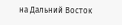на Дальний Восток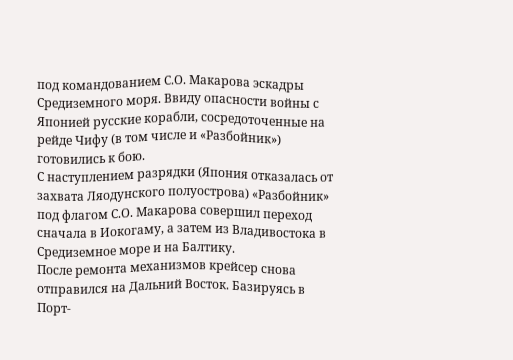под командованием С.О. Макарова эскадры Средиземного моря. Ввиду опасности войны с Японией русские корабли, сосредоточенные на рейде Чифу (в том числе и «Разбойник») готовились к бою.
С наступлением разрядки (Япония отказалась от захвата Ляодунского полуострова) «Разбойник» под флагом С.О. Макарова совершил переход сначала в Иокогаму, а затем из Владивостока в Средиземное море и на Балтику.
После ремонта механизмов крейсер снова отправился на Дальний Восток. Базируясь в Порт-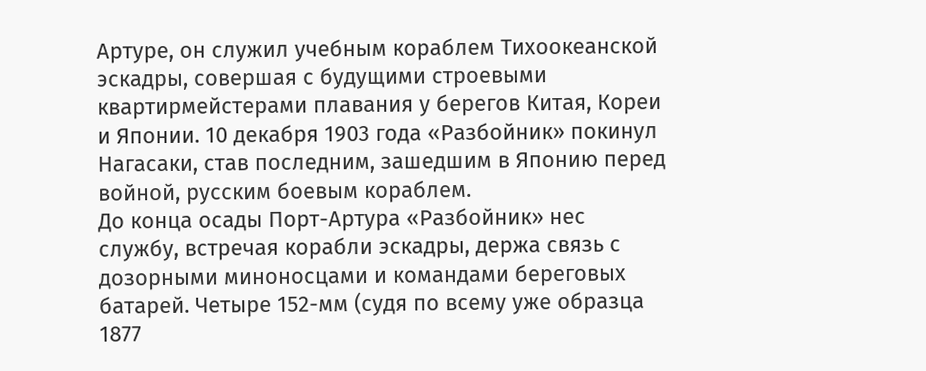Артуре, он служил учебным кораблем Тихоокеанской эскадры, совершая с будущими строевыми квартирмейстерами плавания у берегов Китая, Кореи и Японии. 10 декабря 1903 года «Разбойник» покинул Нагасаки, став последним, зашедшим в Японию перед войной, русским боевым кораблем.
До конца осады Порт-Артура «Разбойник» нес службу, встречая корабли эскадры, держа связь с дозорными миноносцами и командами береговых батарей. Четыре 152-мм (судя по всему уже образца 1877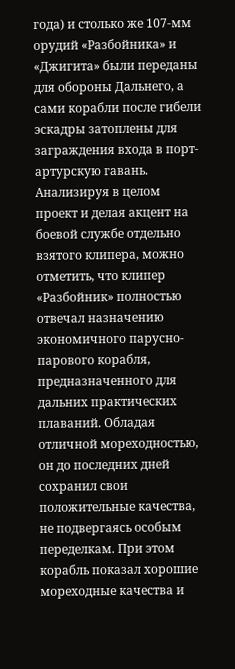года) и столько же 107-мм орудий «Разбойника» и «Джигита» были переданы для обороны Дальнего, а сами корабли после гибели эскадры затоплены для заграждения входа в порт-артурскую гавань.
Анализируя в целом проект и делая акцент на боевой службе отдельно взятого клипера, можно отметить, что клипер «Разбойник» полностью отвечал назначению экономичного парусно-парового корабля, предназначенного для дальних практических плаваний. Обладая отличной мореходностью, он до последних дней сохранил свои положительные качества, не подвергаясь особым переделкам. При этом корабль показал хорошие мореходные качества и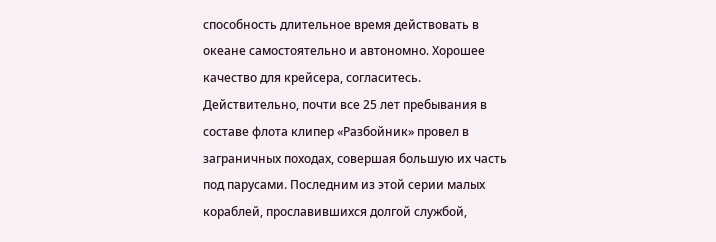способность длительное время действовать в океане самостоятельно и автономно. Хорошее качество для крейсера, согласитесь.
Действительно, почти все 25 лет пребывания в составе флота клипер «Разбойник» провел в заграничных походах, совершая большую их часть под парусами. Последним из этой серии малых кораблей, прославившихся долгой службой,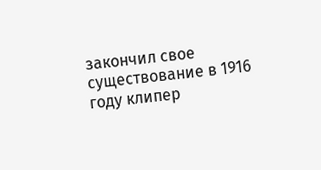закончил свое существование в 1916 году клипер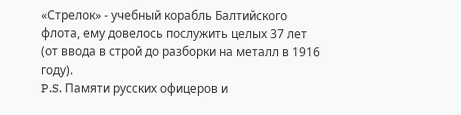«Стрелок» - учебный корабль Балтийского флота, ему довелось послужить целых 37 лет (от ввода в строй до разборки на металл в 1916 году).
P.S. Памяти русских офицеров и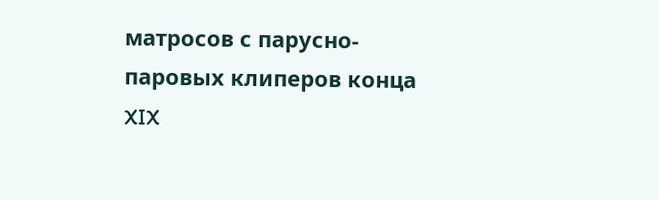матросов с парусно-паровых клиперов конца XIX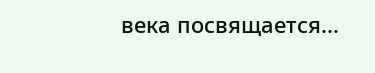века посвящается...